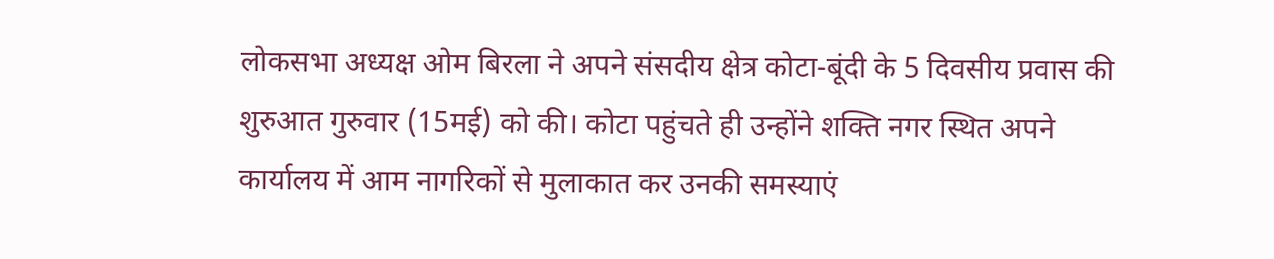लोकसभा अध्यक्ष ओम बिरला ने अपने संसदीय क्षेत्र कोटा-बूंदी के 5 दिवसीय प्रवास की शुरुआत गुरुवार (15मई) को की। कोटा पहुंचते ही उन्होंने शक्ति नगर स्थित अपने कार्यालय में आम नागरिकों से मुलाकात कर उनकी समस्याएं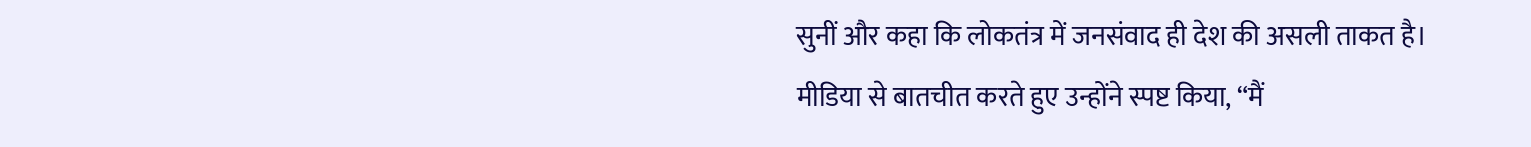सुनीं और कहा कि लोकतंत्र में जनसंवाद ही देश की असली ताकत है।
मीडिया से बातचीत करते हुए उन्होंने स्पष्ट किया, “मैं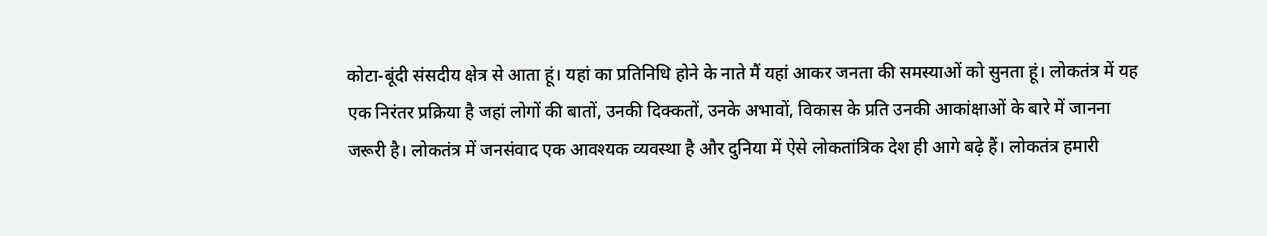कोटा-बूंदी संसदीय क्षेत्र से आता हूं। यहां का प्रतिनिधि होने के नाते मैं यहां आकर जनता की समस्याओं को सुनता हूं। लोकतंत्र में यह एक निरंतर प्रक्रिया है जहां लोगों की बातों, उनकी दिक्कतों, उनके अभावों, विकास के प्रति उनकी आकांक्षाओं के बारे में जानना जरूरी है। लोकतंत्र में जनसंवाद एक आवश्यक व्यवस्था है और दुनिया में ऐसे लोकतांत्रिक देश ही आगे बढ़े हैं। लोकतंत्र हमारी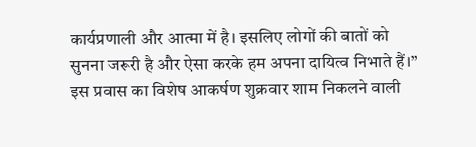कार्यप्रणाली और आत्मा में है। इसलिए लोगों की बातों को सुनना जरूरी है और ऐसा करके हम अपना दायित्व निभाते हैं।”
इस प्रवास का विशेष आकर्षण शुक्रवार शाम निकलने वाली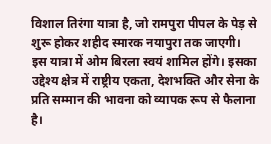विशाल तिरंगा यात्रा है, जो रामपुरा पीपल के पेड़ से शुरू होकर शहीद स्मारक नयापुरा तक जाएगी। इस यात्रा में ओम बिरला स्वयं शामिल होंगे। इसका उद्देश्य क्षेत्र में राष्ट्रीय एकता, देशभक्ति और सेना के प्रति सम्मान की भावना को व्यापक रूप से फैलाना है।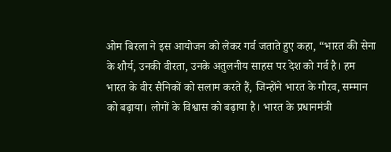ओम बिरला ने इस आयोजन को लेकर गर्व जताते हुए कहा, “भारत की सेना के शौर्य, उनकी वीरता, उनके अतुलनीय साहस पर देश को गर्व है। हम भारत के वीर सैनिकों को सलाम करते हैं, जिन्होंने भारत के गौरव, सम्मान को बढ़ाया। लोगों के विश्वास को बढ़ाया है। भारत के प्रधानमंत्री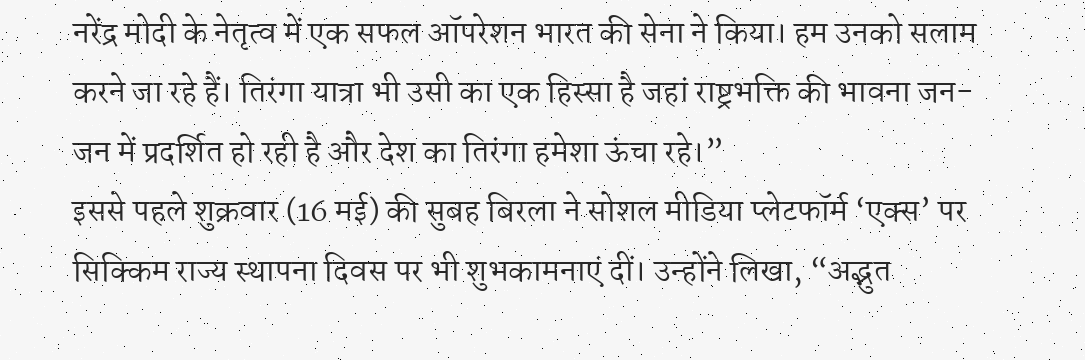नरेंद्र मोदी के नेतृत्व में एक सफल ऑपरेशन भारत की सेना ने किया। हम उनको सलाम करने जा रहे हैं। तिरंगा यात्रा भी उसी का एक हिस्सा है जहां राष्ट्रभक्ति की भावना जन-जन में प्रदर्शित हो रही है और देश का तिरंगा हमेशा ऊंचा रहे।”
इससे पहले शुक्रवार (16 मई) की सुबह बिरला ने सोशल मीडिया प्लेटफॉर्म ‘एक्स’ पर सिक्किम राज्य स्थापना दिवस पर भी शुभकामनाएं दीं। उन्होंने लिखा, “अद्भुत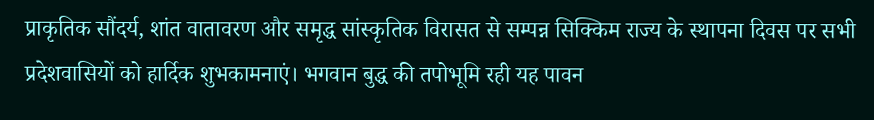प्राकृतिक सौंदर्य, शांत वातावरण और समृद्ध सांस्कृतिक विरासत से सम्पन्न सिक्किम राज्य के स्थापना दिवस पर सभी प्रदेशवासियों को हार्दिक शुभकामनाएं। भगवान बुद्ध की तपोभूमि रही यह पावन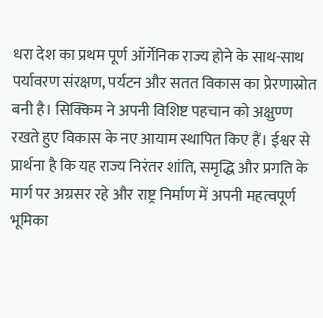धरा देश का प्रथम पूर्ण ऑर्गेनिक राज्य होने के साथ-साथ पर्यावरण संरक्षण, पर्यटन और सतत विकास का प्रेरणास्रोत बनी है। सिक्किम ने अपनी विशिष्ट पहचान को अक्षुण्ण रखते हुए विकास के नए आयाम स्थापित किए हैं। ईश्वर से प्रार्थना है कि यह राज्य निरंतर शांति, समृद्धि और प्रगति के मार्ग पर अग्रसर रहे और राष्ट्र निर्माण में अपनी महत्वपूर्ण भूमिका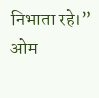निभाता रहे।”
ओम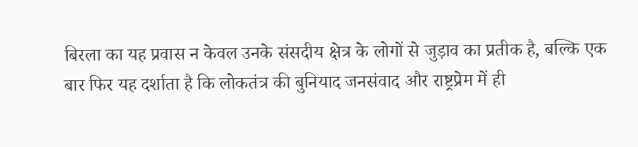बिरला का यह प्रवास न केवल उनके संसदीय क्षेत्र के लोगों से जुड़ाव का प्रतीक है, बल्कि एक बार फिर यह दर्शाता है कि लोकतंत्र की बुनियाद जनसंवाद और राष्ट्रप्रेम में ही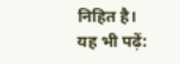निहित है।
यह भी पढ़ें: